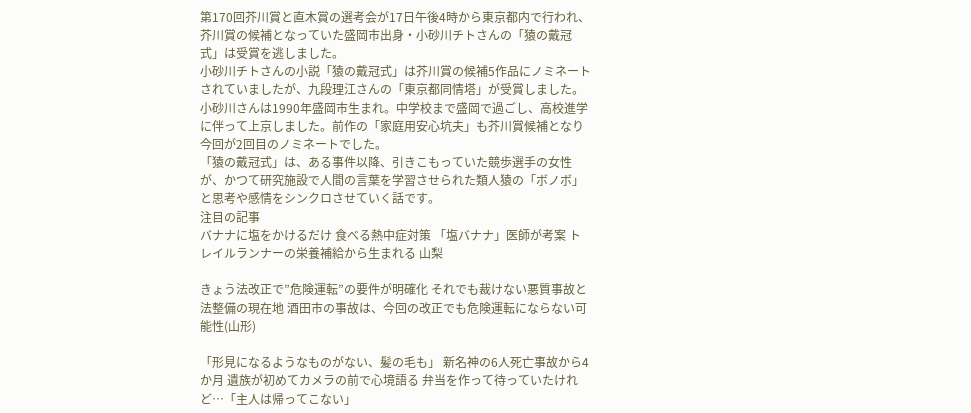第170回芥川賞と直木賞の選考会が17日午後4時から東京都内で行われ、芥川賞の候補となっていた盛岡市出身・小砂川チトさんの「猿の戴冠式」は受賞を逃しました。
小砂川チトさんの小説「猿の戴冠式」は芥川賞の候補5作品にノミネートされていましたが、九段理江さんの「東京都同情塔」が受賞しました。
小砂川さんは1990年盛岡市生まれ。中学校まで盛岡で過ごし、高校進学に伴って上京しました。前作の「家庭用安心坑夫」も芥川賞候補となり今回が2回目のノミネートでした。
「猿の戴冠式」は、ある事件以降、引きこもっていた競歩選手の女性が、かつて研究施設で人間の言葉を学習させられた類人猿の「ボノボ」と思考や感情をシンクロさせていく話です。
注目の記事
バナナに塩をかけるだけ 食べる熱中症対策 「塩バナナ」医師が考案 トレイルランナーの栄養補給から生まれる 山梨

きょう法改正で”危険運転”の要件が明確化 それでも裁けない悪質事故と法整備の現在地 酒田市の事故は、今回の改正でも危険運転にならない可能性(山形)

「形見になるようなものがない、髪の毛も」 新名神の6人死亡事故から4か月 遺族が初めてカメラの前で心境語る 弁当を作って待っていたけれど…「主人は帰ってこない」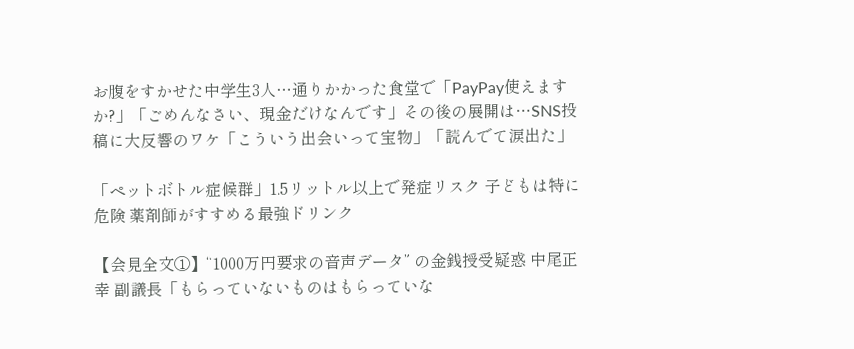お腹をすかせた中学生3人…通りかかった食堂で「PayPay使えますか?」「ごめんなさい、現金だけなんです」その後の展開は…SNS投稿に大反響のワケ「こういう出会いって宝物」「読んでて涙出た」

「ペットボトル症候群」1.5リットル以上で発症リスク 子どもは特に危険 薬剤師がすすめる最強ドリンク

【会見全文①】“1000万円要求の音声データ” の金銭授受疑惑 中尾正幸 副議長「もらっていないものはもらっていな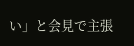い」と会見で主張